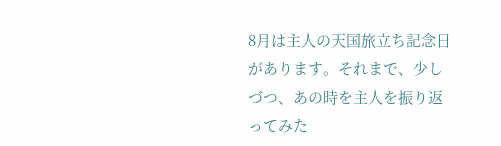8月は主人の天国旅立ち記念日があります。それまで、少しづつ、あの時を主人を振り返ってみた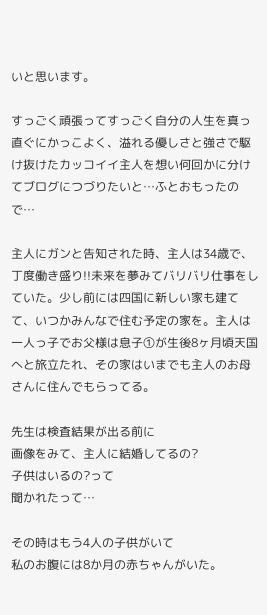いと思います。

すっごく頑張ってすっごく自分の人生を真っ直ぐにかっこよく、溢れる優しさと強さで駆け抜けたカッコイイ主人を想い何回かに分けてブログにつづりたいと…ふとおもったので…

主人にガンと告知された時、主人は34歳で、丁度働き盛り!!未来を夢みてバリバリ仕事をしていた。少し前には四国に新しい家も建てて、いつかみんなで住む予定の家を。主人は一人っ子でお父様は息子①が生後8ヶ月頃天国へと旅立たれ、その家はいまでも主人のお母さんに住んでもらってる。

先生は検査結果が出る前に
画像をみて、主人に結婚してるの?
子供はいるの?って
聞かれたって…

その時はもう4人の子供がいて
私のお腹には8か月の赤ちゃんがいた。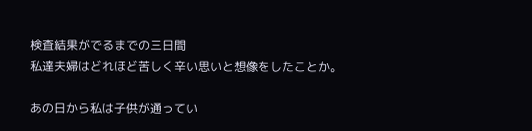検査結果がでるまでの三日間
私達夫婦はどれほど苦しく辛い思いと想像をしたことか。

あの日から私は子供が通ってい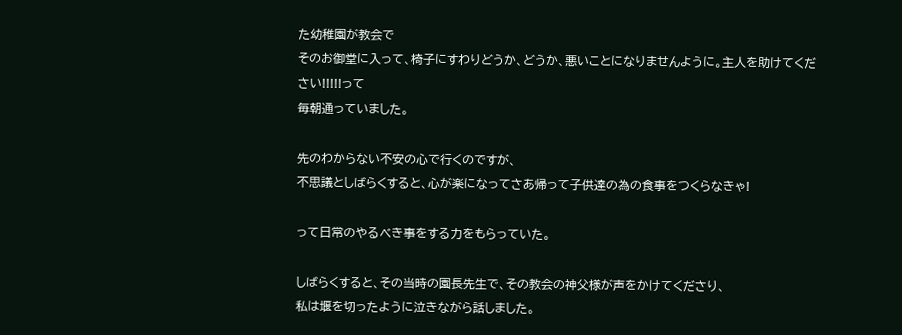た幼稚園が教会で
そのお御堂に入って、椅子にすわりどうか、どうか、悪いことになりませんように。主人を助けてください!!!!!って
毎朝通っていました。

先のわからない不安の心で行くのですが、
不思議としばらくすると、心が楽になってさあ帰って子供達の為の食事をつくらなきゃ!

って日常のやるべき事をする力をもらっていた。

しばらくすると、その当時の園長先生で、その教会の神父様が声をかけてくださり、
私は堰を切ったように泣きながら話しました。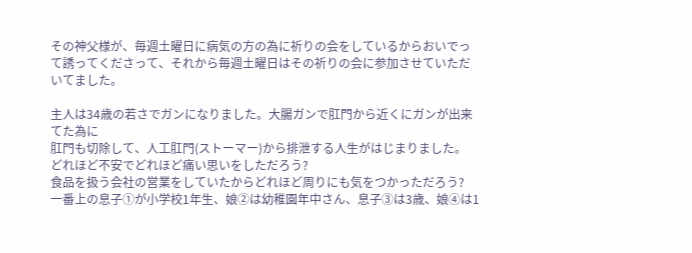その神父様が、毎週土曜日に病気の方の為に祈りの会をしているからおいでって誘ってくださって、それから毎週土曜日はその祈りの会に参加させていただいてました。

主人は34歳の若さでガンになりました。大腸ガンで肛門から近くにガンが出来てた為に
肛門も切除して、人工肛門(ストーマー)から排泄する人生がはじまりました。
どれほど不安でどれほど痛い思いをしただろう?
食品を扱う会社の営業をしていたからどれほど周りにも気をつかっただろう?
一番上の息子①が小学校1年生、娘②は幼稚園年中さん、息子③は3歳、娘④は1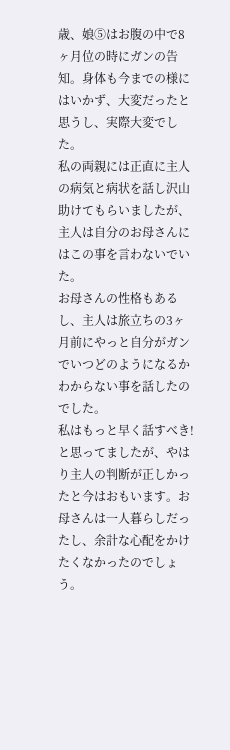歳、娘⑤はお腹の中で8ヶ月位の時にガンの告知。身体も今までの様にはいかず、大変だったと思うし、実際大変でした。
私の両親には正直に主人の病気と病状を話し沢山助けてもらいましたが、主人は自分のお母さんにはこの事を言わないでいた。
お母さんの性格もあるし、主人は旅立ちの3ヶ月前にやっと自分がガンでいつどのようになるかわからない事を話したのでした。
私はもっと早く話すべき!と思ってましたが、やはり主人の判断が正しかったと今はおもいます。お母さんは一人暮らしだったし、余計な心配をかけたくなかったのでしょう。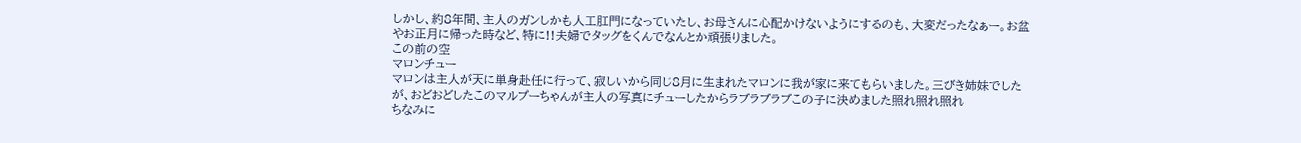しかし、約8年間、主人のガンしかも人工肛門になっていたし、お母さんに心配かけないようにするのも、大変だったなぁー。お盆やお正月に帰った時など、特に!!夫婦でタッグをくんでなんとか頑張りました。
この前の空
マロンチュー
マロンは主人が天に単身赴任に行って、寂しいから同じ8月に生まれたマロンに我が家に来てもらいました。三びき姉妹でしたが、おどおどしたこのマルプーちゃんが主人の写真にチューしたからラブラブラブこの子に決めました照れ照れ照れ
ちなみに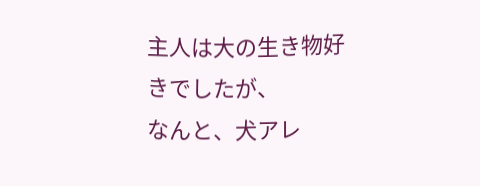主人は大の生き物好きでしたが、
なんと、犬アレ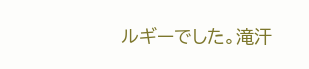ルギーでした。滝汗